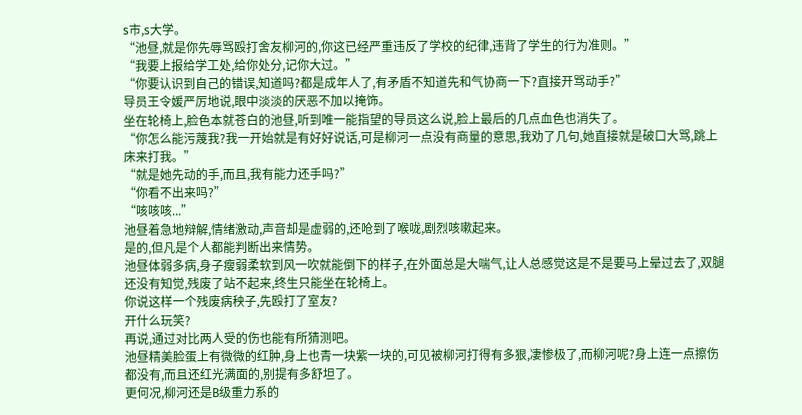s市,s大学。
“池昼,就是你先辱骂殴打舍友柳河的,你这已经严重违反了学校的纪律,违背了学生的行为准则。”
“我要上报给学工处,给你处分,记你大过。”
“你要认识到自己的错误,知道吗?都是成年人了,有矛盾不知道先和气协商一下?直接开骂动手?”
导员王令媛严厉地说,眼中淡淡的厌恶不加以掩饰。
坐在轮椅上,脸色本就苍白的池昼,听到唯一能指望的导员这么说,脸上最后的几点血色也消失了。
“你怎么能污蔑我?我一开始就是有好好说话,可是柳河一点没有商量的意思,我劝了几句,她直接就是破口大骂,跳上床来打我。”
“就是她先动的手,而且,我有能力还手吗?”
“你看不出来吗?”
“咳咳咳...”
池昼着急地辩解,情绪激动,声音却是虚弱的,还呛到了喉咙,剧烈咳嗽起来。
是的,但凡是个人都能判断出来情势。
池昼体弱多病,身子瘦弱柔软到风一吹就能倒下的样子,在外面总是大喘气,让人总感觉这是不是要马上晕过去了,双腿还没有知觉,残废了站不起来,终生只能坐在轮椅上。
你说这样一个残废病秧子,先殴打了室友?
开什么玩笑?
再说,通过对比两人受的伤也能有所猜测吧。
池昼精美脸蛋上有微微的红肿,身上也青一块紫一块的,可见被柳河打得有多狠,凄惨极了,而柳河呢?身上连一点擦伤都没有,而且还红光满面的,别提有多舒坦了。
更何况,柳河还是B级重力系的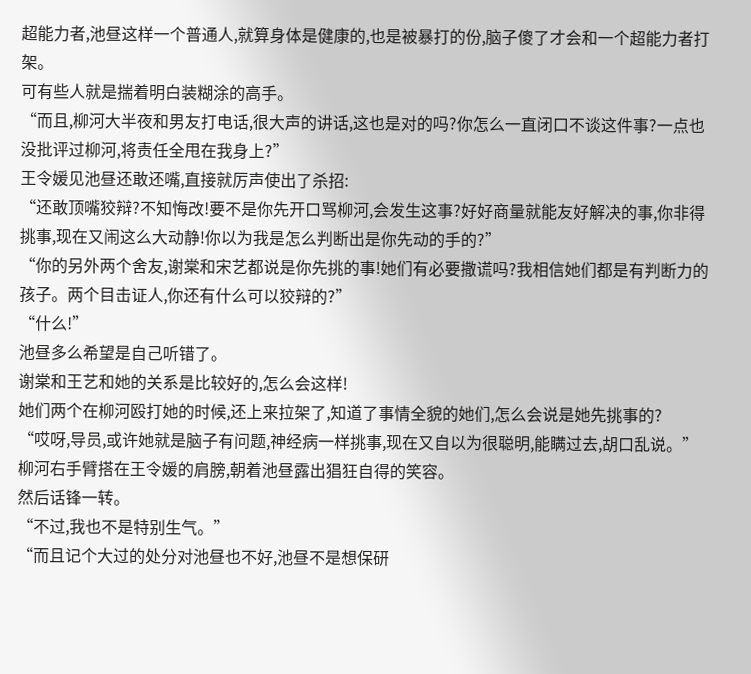超能力者,池昼这样一个普通人,就算身体是健康的,也是被暴打的份,脑子傻了才会和一个超能力者打架。
可有些人就是揣着明白装糊涂的高手。
“而且,柳河大半夜和男友打电话,很大声的讲话,这也是对的吗?你怎么一直闭口不谈这件事?一点也没批评过柳河,将责任全甩在我身上?”
王令媛见池昼还敢还嘴,直接就厉声使出了杀招:
“还敢顶嘴狡辩?不知悔改!要不是你先开口骂柳河,会发生这事?好好商量就能友好解决的事,你非得挑事,现在又闹这么大动静!你以为我是怎么判断出是你先动的手的?”
“你的另外两个舍友,谢棠和宋艺都说是你先挑的事!她们有必要撒谎吗?我相信她们都是有判断力的孩子。两个目击证人,你还有什么可以狡辩的?”
“什么!”
池昼多么希望是自己听错了。
谢棠和王艺和她的关系是比较好的,怎么会这样!
她们两个在柳河殴打她的时候,还上来拉架了,知道了事情全貌的她们,怎么会说是她先挑事的?
“哎呀,导员,或许她就是脑子有问题,神经病一样挑事,现在又自以为很聪明,能瞒过去,胡口乱说。”
柳河右手臂搭在王令媛的肩膀,朝着池昼露出猖狂自得的笑容。
然后话锋一转。
“不过,我也不是特别生气。”
“而且记个大过的处分对池昼也不好,池昼不是想保研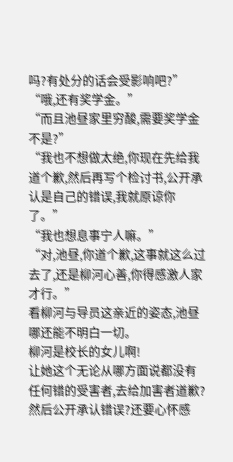吗?有处分的话会受影响吧?”
“哦,还有奖学金。”
“而且池昼家里穷酸,需要奖学金不是?”
“我也不想做太绝,你现在先给我道个歉,然后再写个检讨书,公开承认是自己的错误,我就原谅你了。”
“我也想息事宁人嘛。”
“对,池昼,你道个歉,这事就这么过去了,还是柳河心善,你得感激人家才行。”
看柳河与导员这亲近的姿态,池昼哪还能不明白一切。
柳河是校长的女儿啊!
让她这个无论从哪方面说都没有任何错的受害者,去给加害者道歉?然后公开承认错误?还要心怀感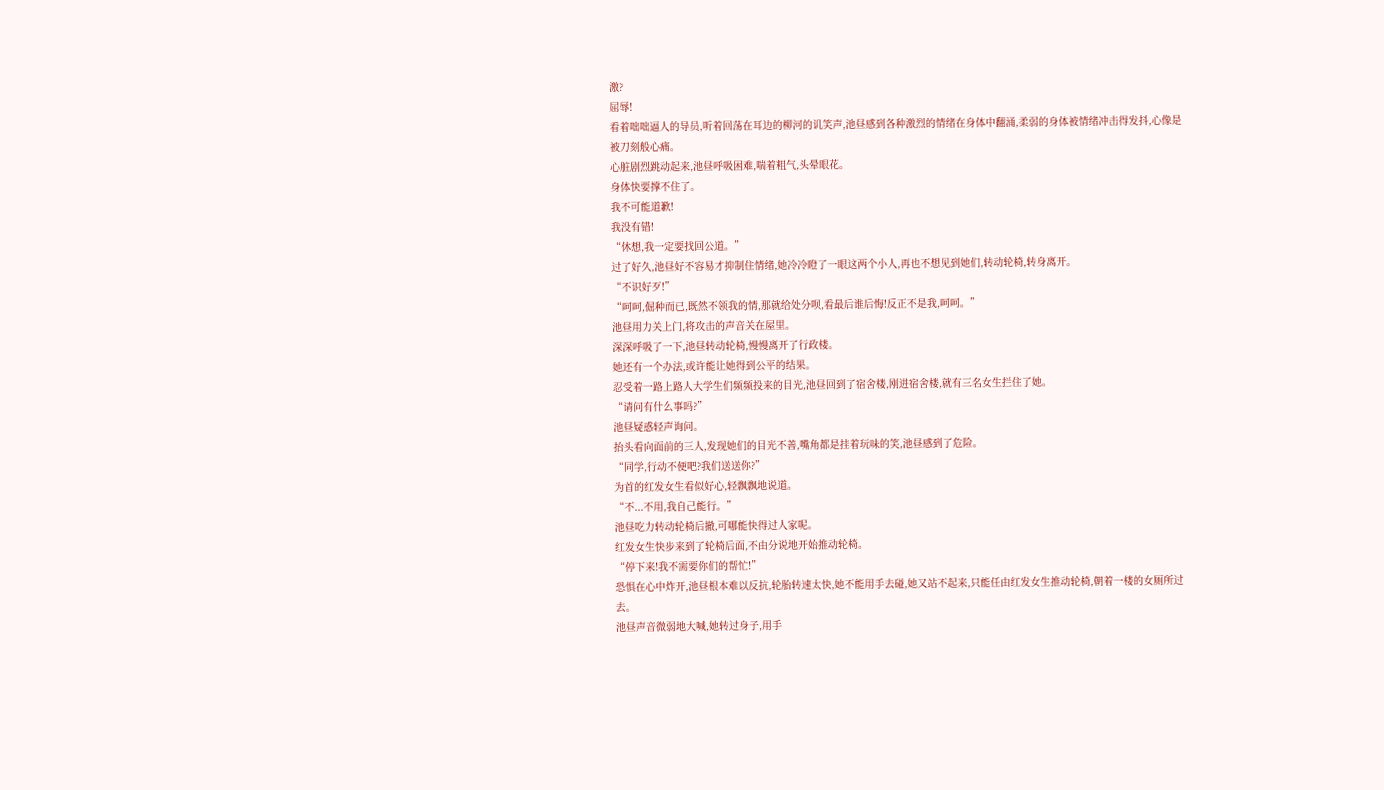激?
屈辱!
看着咄咄逼人的导员,听着回荡在耳边的柳河的讥笑声,池昼感到各种激烈的情绪在身体中翻涌,柔弱的身体被情绪冲击得发抖,心像是被刀刻般心痛。
心脏剧烈跳动起来,池昼呼吸困难,喘着粗气,头晕眼花。
身体快要撑不住了。
我不可能道歉!
我没有错!
“休想,我一定要找回公道。”
过了好久,池昼好不容易才抑制住情绪,她冷冷瞪了一眼这两个小人,再也不想见到她们,转动轮椅,转身离开。
“不识好歹!”
“呵呵,倔种而已,既然不领我的情,那就给处分呗,看最后谁后悔!反正不是我,呵呵。”
池昼用力关上门,将攻击的声音关在屋里。
深深呼吸了一下,池昼转动轮椅,慢慢离开了行政楼。
她还有一个办法,或许能让她得到公平的结果。
忍受着一路上路人大学生们频频投来的目光,池昼回到了宿舍楼,刚进宿舍楼,就有三名女生拦住了她。
“请问有什么事吗?”
池昼疑惑轻声询问。
抬头看向面前的三人,发现她们的目光不善,嘴角都是挂着玩味的笑,池昼感到了危险。
“同学,行动不便吧?我们送送你?”
为首的红发女生看似好心,轻飘飘地说道。
“不...不用,我自己能行。”
池昼吃力转动轮椅后撤,可哪能快得过人家呢。
红发女生快步来到了轮椅后面,不由分说地开始推动轮椅。
“停下来!我不需要你们的帮忙!”
恐惧在心中炸开,池昼根本难以反抗,轮胎转速太快,她不能用手去碰,她又站不起来,只能任由红发女生推动轮椅,朝着一楼的女厕所过去。
池昼声音微弱地大喊,她转过身子,用手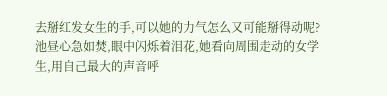去掰红发女生的手,可以她的力气怎么又可能掰得动呢?
池昼心急如焚,眼中闪烁着泪花,她看向周围走动的女学生,用自己最大的声音呼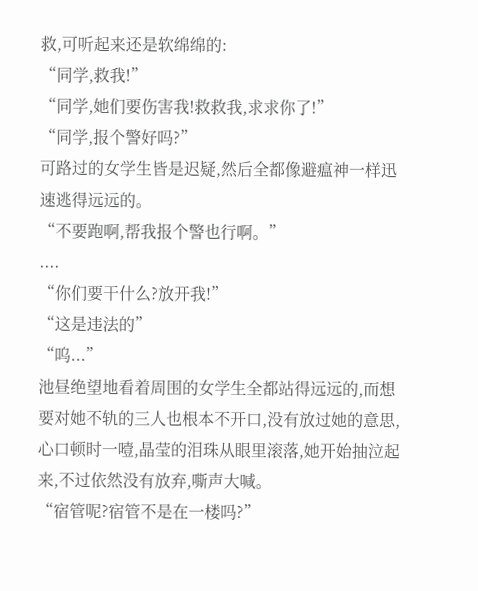救,可听起来还是软绵绵的:
“同学,救我!”
“同学,她们要伤害我!救救我,求求你了!”
“同学,报个警好吗?”
可路过的女学生皆是迟疑,然后全都像避瘟神一样迅速逃得远远的。
“不要跑啊,帮我报个警也行啊。”
....
“你们要干什么?放开我!”
“这是违法的”
“呜...”
池昼绝望地看着周围的女学生全都站得远远的,而想要对她不轨的三人也根本不开口,没有放过她的意思,心口顿时一噎,晶莹的泪珠从眼里滚落,她开始抽泣起来,不过依然没有放弃,嘶声大喊。
“宿管呢?宿管不是在一楼吗?”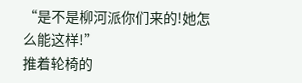“是不是柳河派你们来的!她怎么能这样!”
推着轮椅的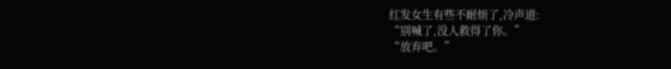红发女生有些不耐烦了,冷声道:
“别喊了,没人救得了你。”
“放弃吧。”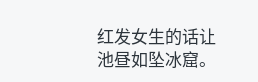红发女生的话让池昼如坠冰窟。